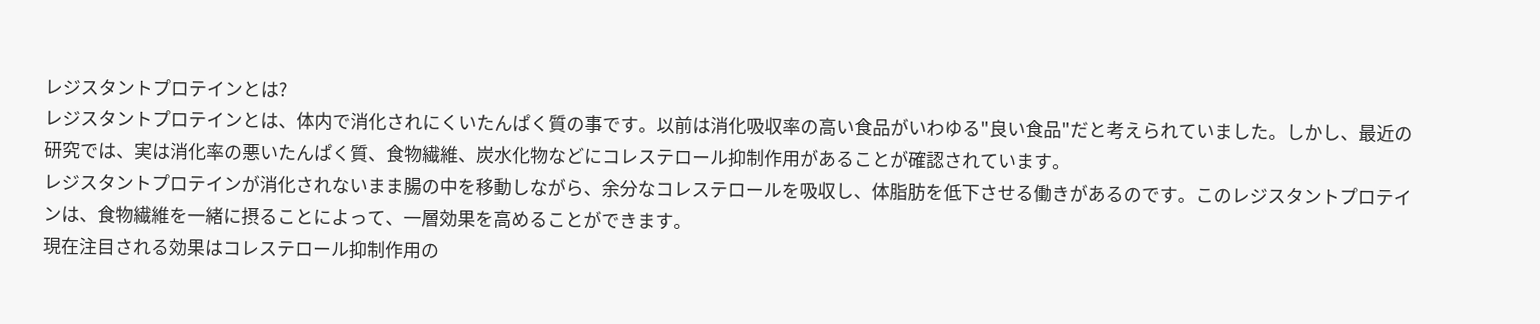レジスタントプロテインとは?
レジスタントプロテインとは、体内で消化されにくいたんぱく質の事です。以前は消化吸収率の高い食品がいわゆる"良い食品"だと考えられていました。しかし、最近の研究では、実は消化率の悪いたんぱく質、食物繊維、炭水化物などにコレステロール抑制作用があることが確認されています。
レジスタントプロテインが消化されないまま腸の中を移動しながら、余分なコレステロールを吸収し、体脂肪を低下させる働きがあるのです。このレジスタントプロテインは、食物繊維を一緒に摂ることによって、一層効果を高めることができます。
現在注目される効果はコレステロール抑制作用の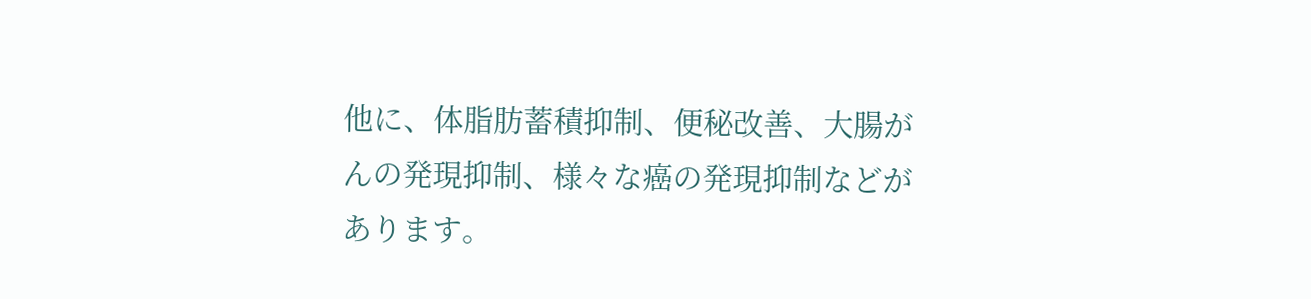他に、体脂肪蓄積抑制、便秘改善、大腸がんの発現抑制、様々な癌の発現抑制などがあります。